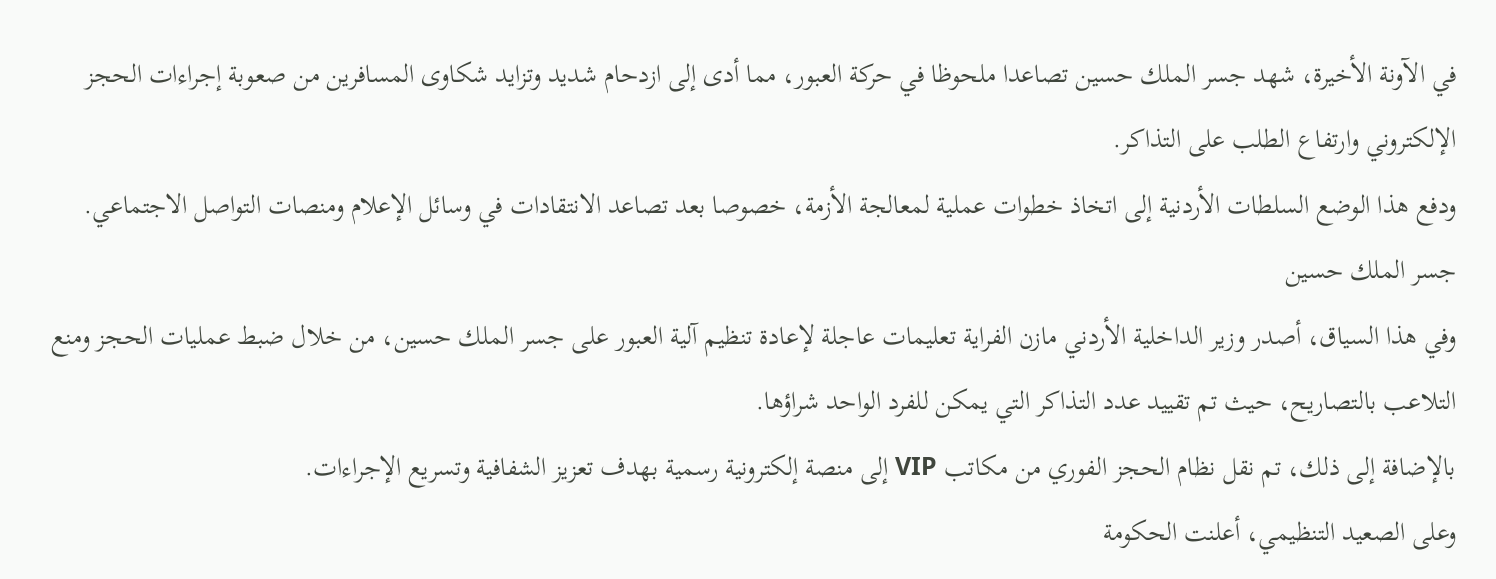في الآونة الأخيرة، شهد جسر الملك حسين تصاعدا ملحوظا في حركة العبور، مما أدى إلى ازدحام شديد وتزايد شكاوى المسافرين من صعوبة إجراءات الحجز الإلكتروني وارتفاع الطلب على التذاكر.
ودفع هذا الوضع السلطات الأردنية إلى اتخاذ خطوات عملية لمعالجة الأزمة، خصوصا بعد تصاعد الانتقادات في وسائل الإعلام ومنصات التواصل الاجتماعي.
جسر الملك حسين
وفي هذا السياق، أصدر وزير الداخلية الأردني مازن الفراية تعليمات عاجلة لإعادة تنظيم آلية العبور على جسر الملك حسين، من خلال ضبط عمليات الحجز ومنع التلاعب بالتصاريح، حيث تم تقييد عدد التذاكر التي يمكن للفرد الواحد شراؤها.
بالإضافة إلى ذلك، تم نقل نظام الحجز الفوري من مكاتب VIP إلى منصة إلكترونية رسمية بهدف تعزيز الشفافية وتسريع الإجراءات.
وعلى الصعيد التنظيمي، أعلنت الحكومة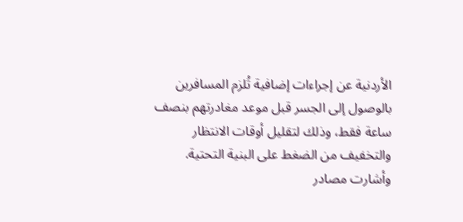الأردنية عن إجراءات إضافية تُلزم المسافرين بالوصول إلى الجسر قبل موعد مغادرتهم بنصف ساعة فقط، وذلك لتقليل أوقات الانتظار والتخفيف من الضغط على البنية التحتية.
وأشارت مصادر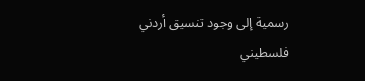رسمية إلى وجود تنسيق أردني فلسطيني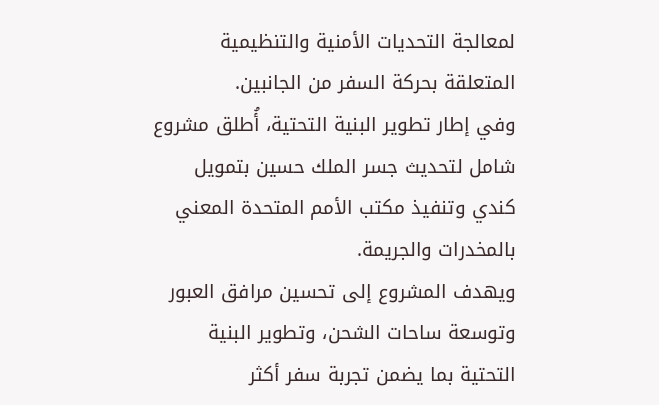لمعالجة التحديات الأمنية والتنظيمية المتعلقة بحركة السفر من الجانبين.
وفي إطار تطوير البنية التحتية، أُطلق مشروع شامل لتحديث جسر الملك حسين بتمويل كندي وتنفيذ مكتب الأمم المتحدة المعني بالمخدرات والجريمة.
ويهدف المشروع إلى تحسين مرافق العبور وتوسعة ساحات الشحن، وتطوير البنية التحتية بما يضمن تجربة سفر أكثر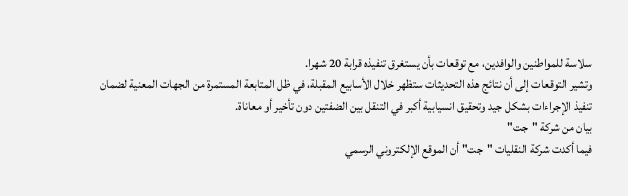سلاسة للمواطنين والوافدين، مع توقعات بأن يستغرق تنفيذه قرابة 20 شهرا.
وتشير التوقعات إلى أن نتائج هذه التحديثات ستظهر خلال الأسابيع المقبلة، في ظل المتابعة المستمرة من الجهات المعنية لضمان تنفيذ الإجراءات بشكل جيد وتحقيق انسيابية أكبر في التنقل بين الضفتين دون تأخير أو معاناة.
بيان من شركة "جت"
فيما أكدت شركة النقليات "جت" أن الموقع الإلكتروني الرسمي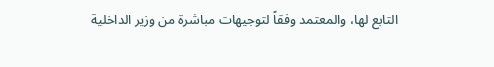التابع لها، والمعتمد وفقاً لتوجيهات مباشرة من وزير الداخلية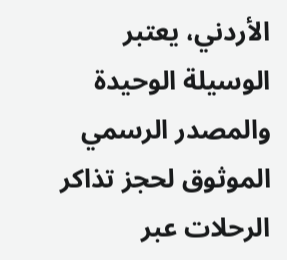الأردني، يعتبر الوسيلة الوحيدة والمصدر الرسمي الموثوق لحجز تذاكر الرحلات عبر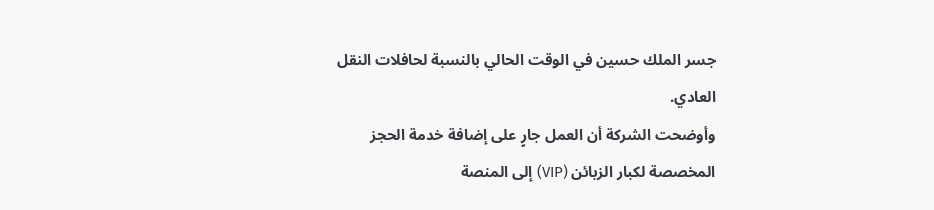جسر الملك حسين في الوقت الحالي بالنسبة لحافلات النقل العادي.
وأوضحت الشركة أن العمل جارٍ على إضافة خدمة الحجز المخصصة لكبار الزبائن (VIP) إلى المنصة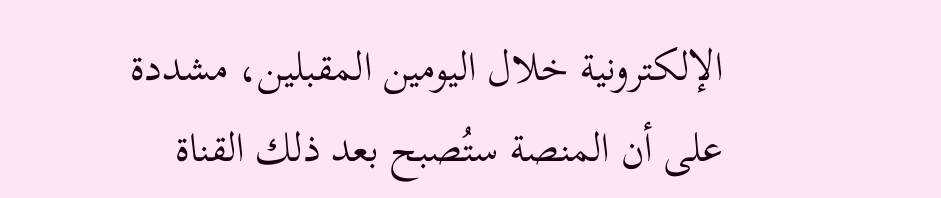الإلكترونية خلال اليومين المقبلين، مشددة على أن المنصة ستُصبح بعد ذلك القناة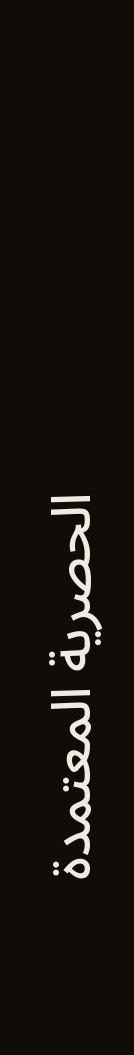الحصرية المعتمدة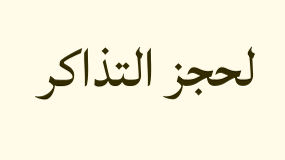لحجز التذاكر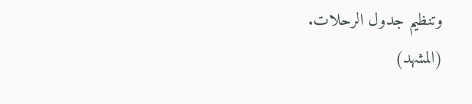وتنظيم جدول الرحلات.
(المشهد)